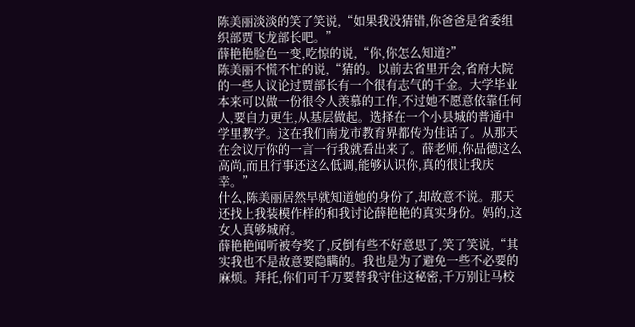陈美丽淡淡的笑了笑说,“如果我没猜错,你爸爸是省委组织部贾飞龙部长吧。”
薛艳艳脸色一变,吃惊的说,“你,你怎么知道?”
陈美丽不慌不忙的说,“猜的。以前去省里开会,省府大院的一些人议论过贾部长有一个很有志气的千金。大学毕业本来可以做一份很令人羡慕的工作,不过她不愿意依靠任何人,要自力更生,从基层做起。选择在一个小县城的普通中学里教学。这在我们南龙市教育界都传为佳话了。从那天在会议厅你的一言一行我就看出来了。薛老师,你品德这么高尚,而且行事还这么低调,能够认识你,真的很让我庆幸。”
什么,陈美丽居然早就知道她的身份了,却故意不说。那天还找上我装模作样的和我讨论薛艳艳的真实身份。妈的,这女人真够城府。
薛艳艳闻听被夸奖了,反倒有些不好意思了,笑了笑说,“其实我也不是故意要隐瞒的。我也是为了避免一些不必要的麻烦。拜托,你们可千万要替我守住这秘密,千万别让马校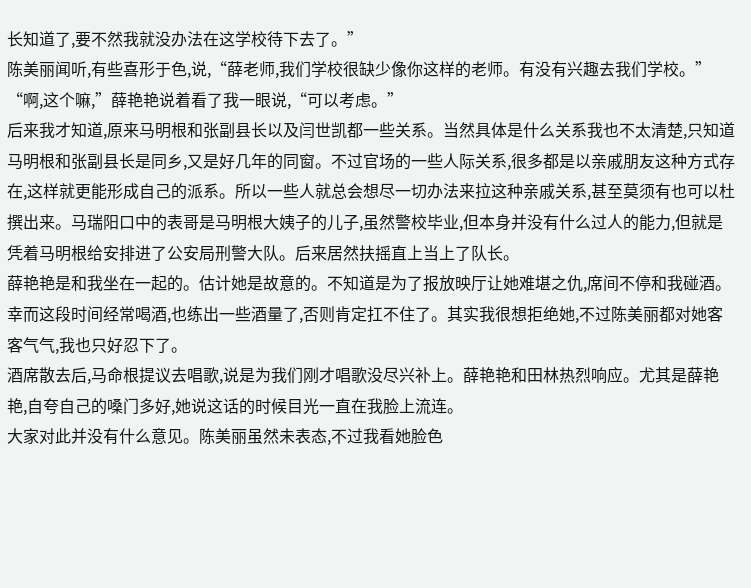长知道了,要不然我就没办法在这学校待下去了。”
陈美丽闻听,有些喜形于色,说,“薛老师,我们学校很缺少像你这样的老师。有没有兴趣去我们学校。”
“啊,这个嘛,”薛艳艳说着看了我一眼说,“可以考虑。”
后来我才知道,原来马明根和张副县长以及闫世凯都一些关系。当然具体是什么关系我也不太清楚,只知道马明根和张副县长是同乡,又是好几年的同窗。不过官场的一些人际关系,很多都是以亲戚朋友这种方式存在,这样就更能形成自己的派系。所以一些人就总会想尽一切办法来拉这种亲戚关系,甚至莫须有也可以杜撰出来。马瑞阳口中的表哥是马明根大姨子的儿子,虽然警校毕业,但本身并没有什么过人的能力,但就是凭着马明根给安排进了公安局刑警大队。后来居然扶摇直上当上了队长。
薛艳艳是和我坐在一起的。估计她是故意的。不知道是为了报放映厅让她难堪之仇,席间不停和我碰酒。幸而这段时间经常喝酒,也练出一些酒量了,否则肯定扛不住了。其实我很想拒绝她,不过陈美丽都对她客客气气,我也只好忍下了。
酒席散去后,马命根提议去唱歌,说是为我们刚才唱歌没尽兴补上。薛艳艳和田林热烈响应。尤其是薛艳艳,自夸自己的嗓门多好,她说这话的时候目光一直在我脸上流连。
大家对此并没有什么意见。陈美丽虽然未表态,不过我看她脸色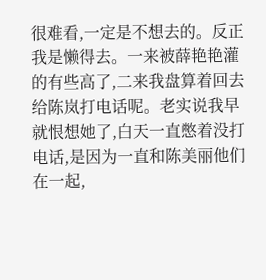很难看,一定是不想去的。反正我是懒得去。一来被薛艳艳灌的有些高了,二来我盘算着回去给陈岚打电话呢。老实说我早就恨想她了,白天一直憋着没打电话,是因为一直和陈美丽他们在一起,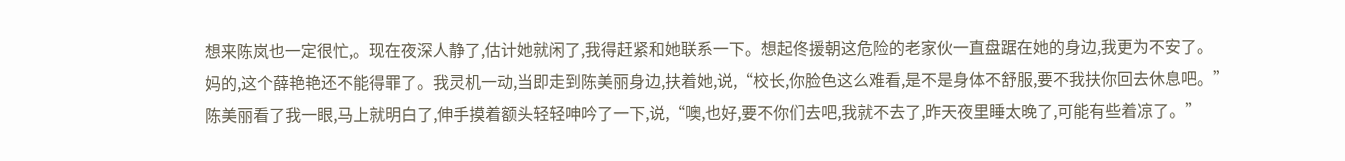想来陈岚也一定很忙,。现在夜深人静了,估计她就闲了,我得赶紧和她联系一下。想起佟援朝这危险的老家伙一直盘踞在她的身边,我更为不安了。
妈的,这个薛艳艳还不能得罪了。我灵机一动,当即走到陈美丽身边,扶着她,说,“校长,你脸色这么难看,是不是身体不舒服,要不我扶你回去休息吧。”
陈美丽看了我一眼,马上就明白了,伸手摸着额头轻轻呻吟了一下,说,“噢,也好,要不你们去吧,我就不去了,昨天夜里睡太晚了,可能有些着凉了。”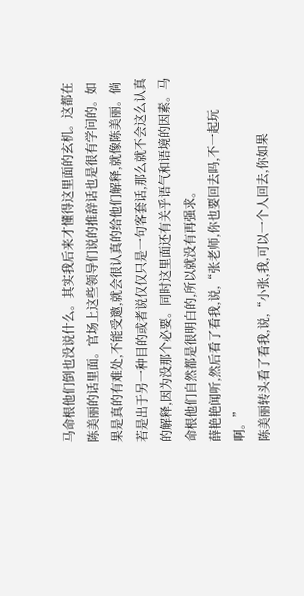马命根他们倒也没说什么。其实我后来才懂得这里面的玄机。这都在陈美丽的话里面。官场上这些领导们说的推辞话也是很有学问的。如果是真的有难处,不能受邀,就会很认真的给他们解释,就像陈美丽。倘若是出于另一种目的或者说仅仅只是一句客套话,那么就不会这么认真的解释,因为没那个必要。同时这里面还有关乎语气和语境的因素。马命根他们自然都是很明白的,所以就没有再强求。
薛艳艳闻听,然后看了看我,说,“张老师,你也要回去吗,不一起玩啊。”
陈美丽转头看了看我,说,“小张,我,可以一个人回去,你如果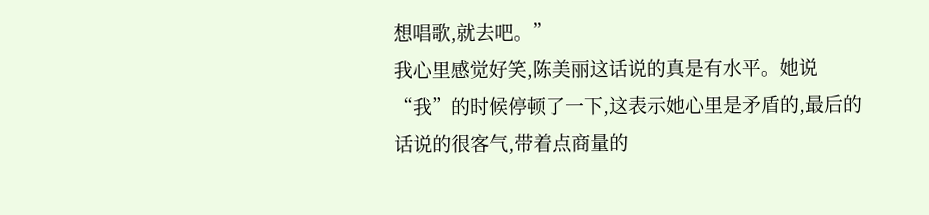想唱歌,就去吧。”
我心里感觉好笑,陈美丽这话说的真是有水平。她说“我”的时候停顿了一下,这表示她心里是矛盾的,最后的话说的很客气,带着点商量的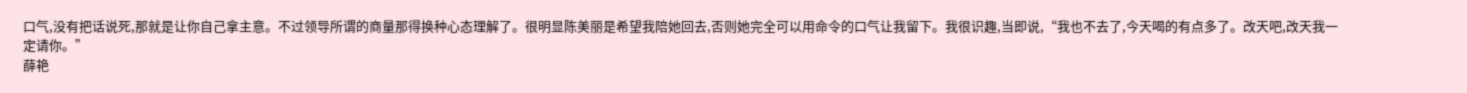口气,没有把话说死,那就是让你自己拿主意。不过领导所谓的商量那得换种心态理解了。很明显陈美丽是希望我陪她回去,否则她完全可以用命令的口气让我留下。我很识趣,当即说,“我也不去了,今天喝的有点多了。改天吧,改天我一定请你。”
薛艳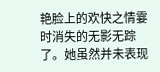艳脸上的欢快之情霎时消失的无影无踪了。她虽然并未表现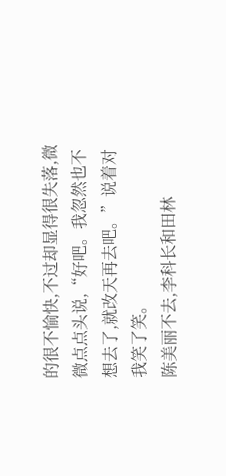的很不愉快,不过却显得很失落,微微点点头说,“好吧。我忽然也不想去了,就改天再去吧。”说着对我笑了笑。
陈美丽不去,李科长和田林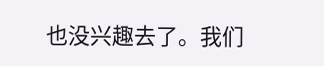也没兴趣去了。我们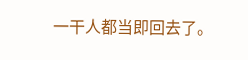一干人都当即回去了。